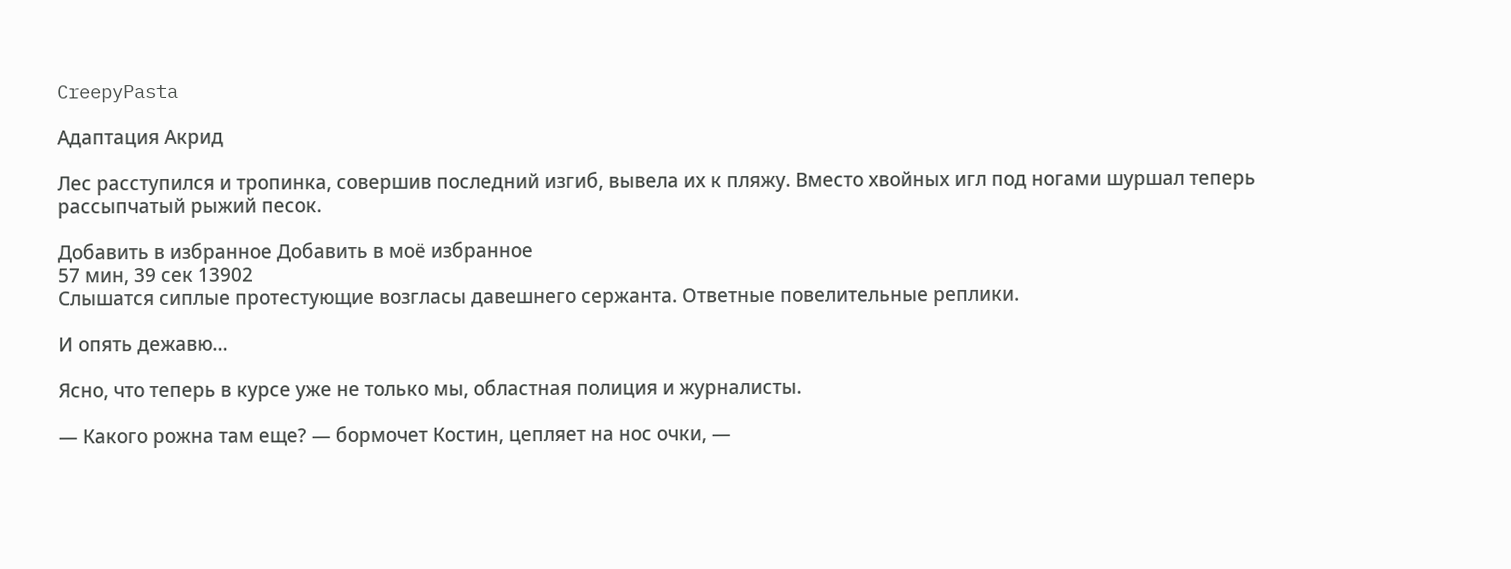CreepyPasta

Адаптация Акрид

Лес расступился и тропинка, совершив последний изгиб, вывела их к пляжу. Вместо хвойных игл под ногами шуршал теперь рассыпчатый рыжий песок.

Добавить в избранное Добавить в моё избранное
57 мин, 39 сек 13902
Слышатся сиплые протестующие возгласы давешнего сержанта. Ответные повелительные реплики.

И опять дежавю…

Ясно, что теперь в курсе уже не только мы, областная полиция и журналисты.

— Какого рожна там еще? — бормочет Костин, цепляет на нос очки, —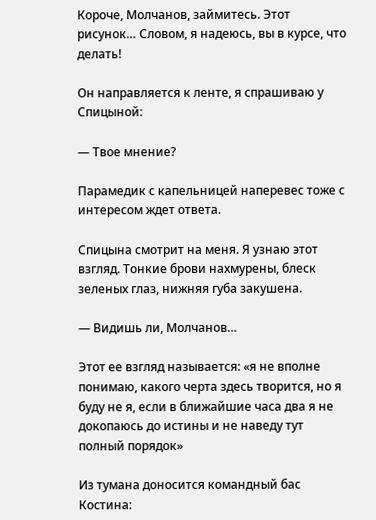Короче, Молчанов, займитесь. Этот рисунок… Словом, я надеюсь, вы в курсе, что делать!

Он направляется к ленте, я спрашиваю у Спицыной:

— Твое мнение?

Парамедик с капельницей наперевес тоже с интересом ждет ответа.

Спицына смотрит на меня. Я узнаю этот взгляд. Тонкие брови нахмурены, блеск зеленых глаз, нижняя губа закушена.

— Видишь ли, Молчанов…

Этот ее взгляд называется: «я не вполне понимаю, какого черта здесь творится, но я буду не я, если в ближайшие часа два я не докопаюсь до истины и не наведу тут полный порядок»

Из тумана доносится командный бас Костина: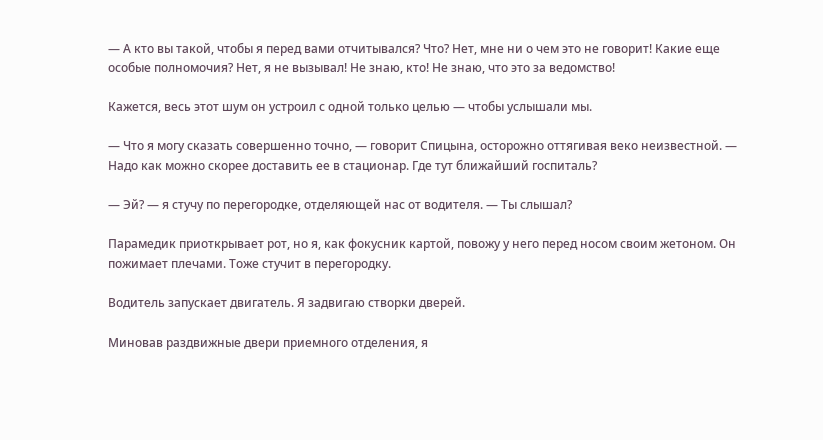— А кто вы такой, чтобы я перед вами отчитывался? Что? Нет, мне ни о чем это не говорит! Какие еще особые полномочия? Нет, я не вызывал! Не знаю, кто! Не знаю, что это за ведомство!

Кажется, весь этот шум он устроил с одной только целью — чтобы услышали мы.

— Что я могу сказать совершенно точно, — говорит Спицына, осторожно оттягивая веко неизвестной. — Надо как можно скорее доставить ее в стационар. Где тут ближайший госпиталь?

— Эй? — я стучу по перегородке, отделяющей нас от водителя. — Ты слышал?

Парамедик приоткрывает рот, но я, как фокусник картой, повожу у него перед носом своим жетоном. Он пожимает плечами. Тоже стучит в перегородку.

Водитель запускает двигатель. Я задвигаю створки дверей.

Миновав раздвижные двери приемного отделения, я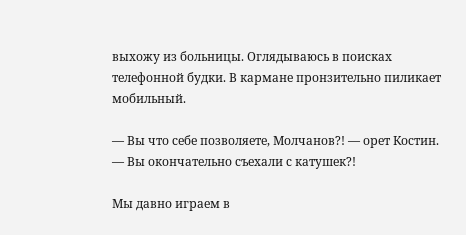выхожу из больницы. Оглядываюсь в поисках телефонной будки. В кармане пронзительно пиликает мобильный.

— Вы что себе позволяете, Молчанов?! — орет Костин. — Вы окончательно съехали с катушек?!

Мы давно играем в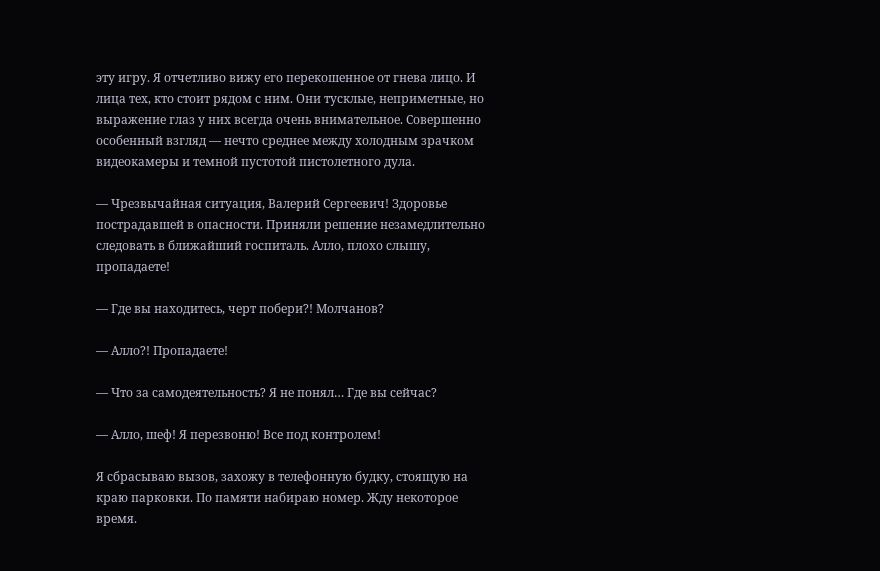эту игру. Я отчетливо вижу его перекошенное от гнева лицо. И лица тех, кто стоит рядом с ним. Они тусклые, неприметные, но выражение глаз у них всегда очень внимательное. Совершенно особенный взгляд — нечто среднее между холодным зрачком видеокамеры и темной пустотой пистолетного дула.

— Чрезвычайная ситуация, Валерий Сергеевич! Здоровье пострадавшей в опасности. Приняли решение незамедлительно следовать в ближайший госпиталь. Алло, плохо слышу, пропадаете!

— Где вы находитесь, черт побери?! Молчанов?

— Алло?! Пропадаете!

— Что за самодеятельность? Я не понял… Где вы сейчас?

— Алло, шеф! Я перезвоню! Все под контролем!

Я сбрасываю вызов, захожу в телефонную будку, стоящую на краю парковки. По памяти набираю номер. Жду некоторое время.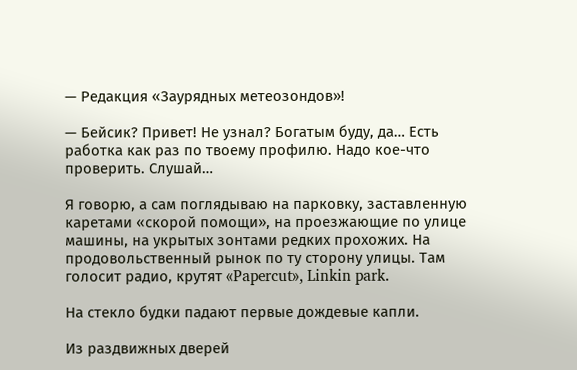— Редакция «Заурядных метеозондов»!

— Бейсик? Привет! Не узнал? Богатым буду, да… Есть работка как раз по твоему профилю. Надо кое-что проверить. Слушай…

Я говорю, а сам поглядываю на парковку, заставленную каретами «скорой помощи», на проезжающие по улице машины, на укрытых зонтами редких прохожих. На продовольственный рынок по ту сторону улицы. Там голосит радио, крутят «Papercut», Linkin park.

На стекло будки падают первые дождевые капли.

Из раздвижных дверей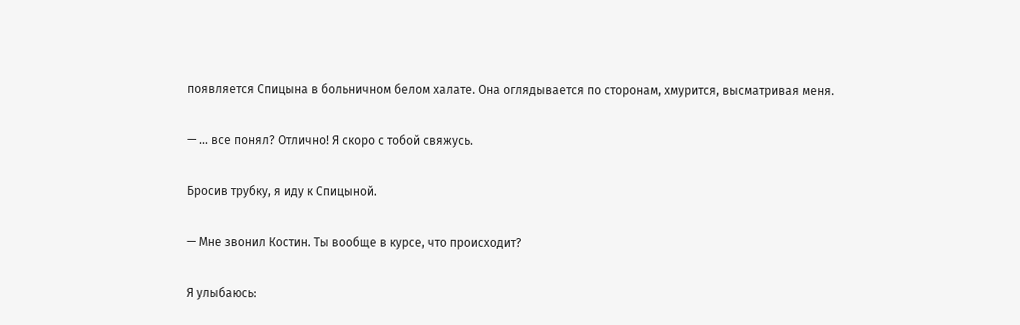появляется Спицына в больничном белом халате. Она оглядывается по сторонам, хмурится, высматривая меня.

— … все понял? Отлично! Я скоро с тобой свяжусь.

Бросив трубку, я иду к Спицыной.

— Мне звонил Костин. Ты вообще в курсе, что происходит?

Я улыбаюсь: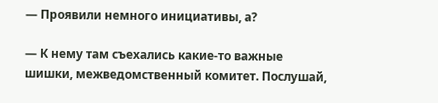— Проявили немного инициативы, а?

— К нему там съехались какие-то важные шишки, межведомственный комитет. Послушай,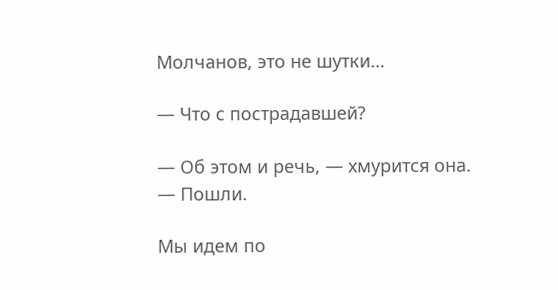Молчанов, это не шутки…

— Что с пострадавшей?

— Об этом и речь, — хмурится она. — Пошли.

Мы идем по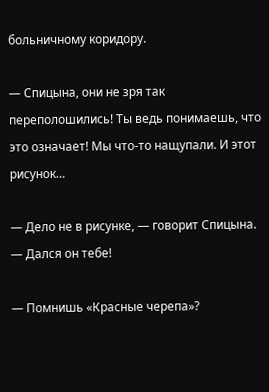больничному коридору.

— Спицына, они не зря так переполошились! Ты ведь понимаешь, что это означает! Мы что-то нащупали. И этот рисунок…

— Дело не в рисунке, — говорит Спицына. — Дался он тебе!

— Помнишь «Красные черепа»?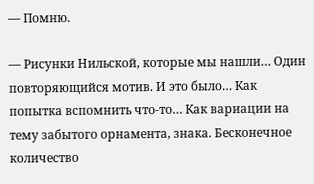— Помню.

— Рисунки Нильской, которые мы нашли… Один повторяющийся мотив. И это было… Как попытка вспомнить что-то… Как вариации на тему забытого орнамента, знака. Бесконечное количество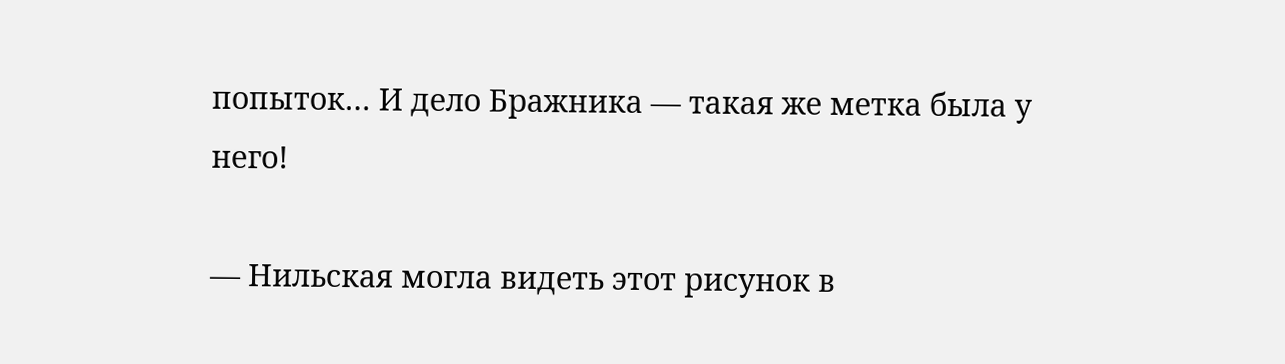попыток… И дело Бражника — такая же метка была у него!

— Нильская могла видеть этот рисунок в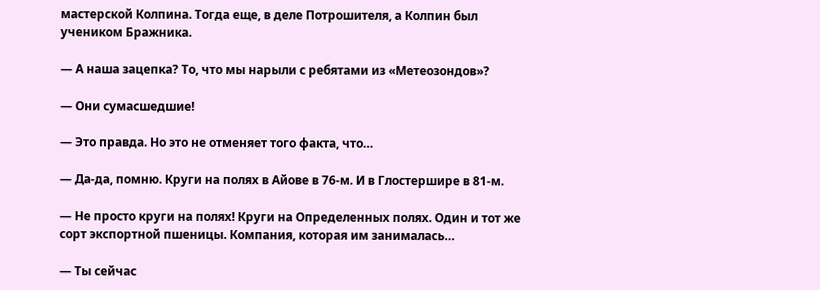мастерской Колпина. Тогда еще, в деле Потрошителя, а Колпин был учеником Бражника.

— А наша зацепка? То, что мы нарыли с ребятами из «Метеозондов»?

— Они сумасшедшие!

— Это правда. Но это не отменяет того факта, что…

— Да-да, помню. Круги на полях в Айове в 76-м. И в Глостершире в 81-м.

— Не просто круги на полях! Круги на Определенных полях. Один и тот же сорт экспортной пшеницы. Компания, которая им занималась…

— Ты сейчас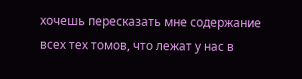хочешь пересказать мне содержание всех тех томов, что лежат у нас в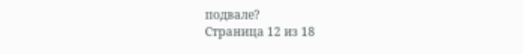подвале?
Страница 12 из 18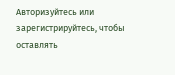Авторизуйтесь или зарегистрируйтесь, чтобы оставлять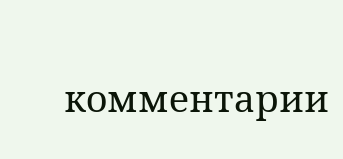комментарии